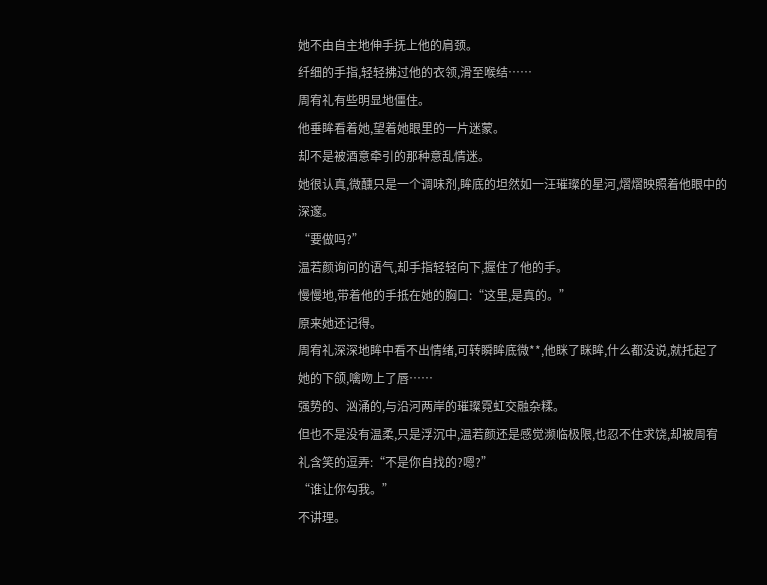她不由自主地伸手抚上他的肩颈。
纤细的手指,轻轻拂过他的衣领,滑至喉结……
周宥礼有些明显地僵住。
他垂眸看着她,望着她眼里的一片迷蒙。
却不是被酒意牵引的那种意乱情迷。
她很认真,微醺只是一个调味剂,眸底的坦然如一汪璀璨的星河,熠熠映照着他眼中的深邃。
“要做吗?”
温若颜询问的语气,却手指轻轻向下,握住了他的手。
慢慢地,带着他的手抵在她的胸口:“这里,是真的。”
原来她还记得。
周宥礼深深地眸中看不出情绪,可转瞬眸底微**,他眯了眯眸,什么都没说,就托起了她的下颌,噙吻上了唇……
强势的、汹涌的,与沿河两岸的璀璨霓虹交融杂糅。
但也不是没有温柔,只是浮沉中,温若颜还是感觉濒临极限,也忍不住求饶,却被周宥礼含笑的逗弄:“不是你自找的?嗯?”
“谁让你勾我。”
不讲理。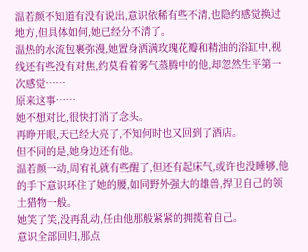温若颜不知道有没有说出,意识依稀有些不清,也隐约感觉换过地方,但具体如何,她已经分不清了。
温热的水流包裹弥漫,她置身洒满玫瑰花瓣和精油的浴缸中,视线还有些没有对焦,约莫看着雾气蒸腾中的他,却忽然生平第一次感觉……
原来这事……
她不想对比,很快打消了念头。
再睁开眼,天已经大亮了,不知何时也又回到了酒店。
但不同的是,她身边还有他。
温若颜一动,周宥礼就有些醒了,但还有起床气,或许也没睡够,他的手下意识环住了她的腰,如同野外强大的雄兽,捍卫自己的领土猎物一般。
她笑了笑,没再乱动,任由他那般紧紧的拥揽着自己。
意识全部回归,那点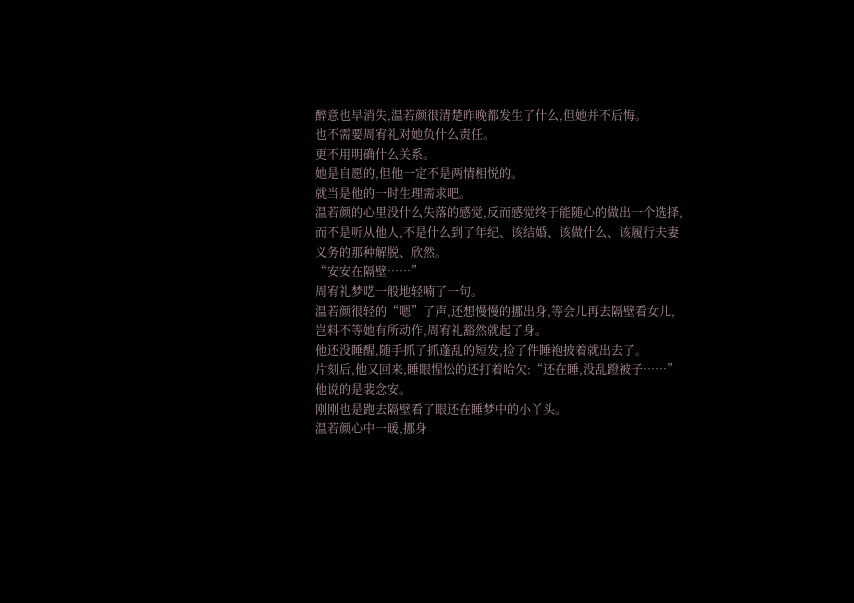醉意也早消失,温若颜很清楚昨晚都发生了什么,但她并不后悔。
也不需要周宥礼对她负什么责任。
更不用明确什么关系。
她是自愿的,但他一定不是两情相悦的。
就当是他的一时生理需求吧。
温若颜的心里没什么失落的感觉,反而感觉终于能随心的做出一个选择,而不是听从他人,不是什么到了年纪、该结婚、该做什么、该履行夫妻义务的那种解脱、欣然。
“安安在隔壁……”
周宥礼梦呓一般地轻喃了一句。
温若颜很轻的“嗯”了声,还想慢慢的挪出身,等会儿再去隔壁看女儿,岂料不等她有所动作,周宥礼豁然就起了身。
他还没睡醒,随手抓了抓蓬乱的短发,捡了件睡袍披着就出去了。
片刻后,他又回来,睡眼惺忪的还打着哈欠:“还在睡,没乱蹬被子……”
他说的是裴念安。
刚刚也是跑去隔壁看了眼还在睡梦中的小丫头。
温若颜心中一暖,挪身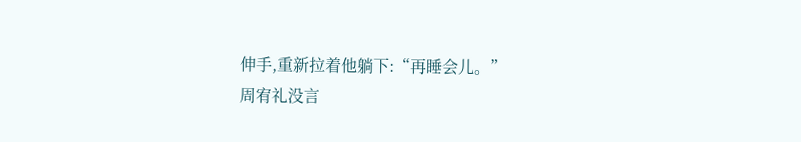伸手,重新拉着他躺下:“再睡会儿。”
周宥礼没言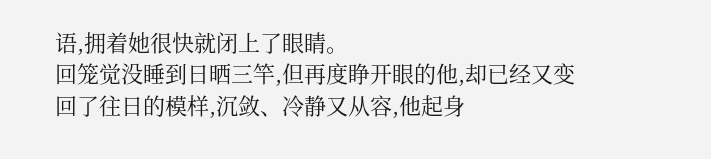语,拥着她很快就闭上了眼睛。
回笼觉没睡到日晒三竿,但再度睁开眼的他,却已经又变回了往日的模样,沉敛、冷静又从容,他起身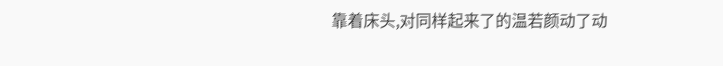靠着床头,对同样起来了的温若颜动了动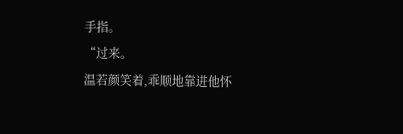手指。
“过来。
温若颜笑着,乖顺地靠进他怀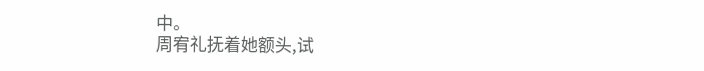中。
周宥礼抚着她额头,试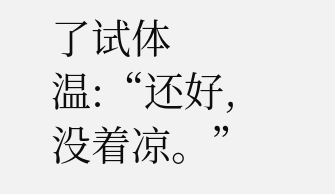了试体温:“还好,没着凉。”